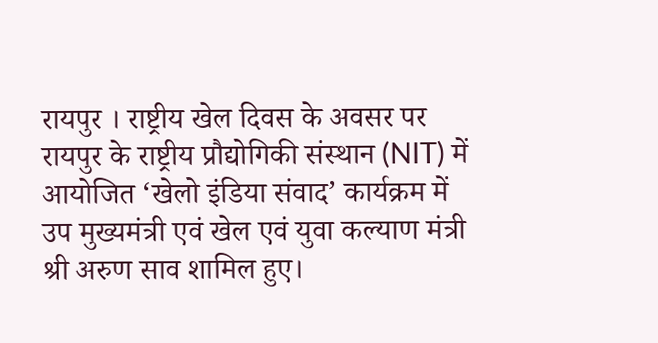रायपुर । राष्ट्रीय खेल दिवस के अवसर पर रायपुर के राष्ट्रीय प्रौद्योगिकी संस्थान (NIT) में आयोजित ‘खेलो इंडिया संवाद’ कार्यक्रम में उप मुख्यमंत्री एवं खेल एवं युवा कल्याण मंत्री श्री अरुण साव शामिल हुए।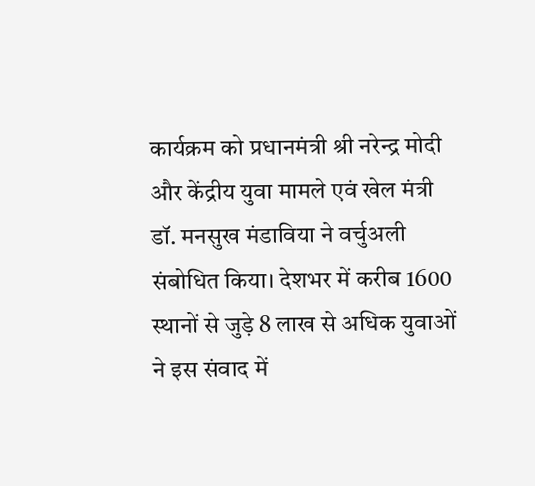कार्यक्रम को प्रधानमंत्री श्री नरेन्द्र मोदी और केंद्रीय युवा मामले एवं खेल मंत्री डॉ. मनसुख मंडाविया ने वर्चुअली संबोधित किया। देशभर में करीब 1600 स्थानों से जुड़े 8 लाख से अधिक युवाओं ने इस संवाद में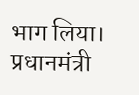भाग लिया।
प्रधानमंत्री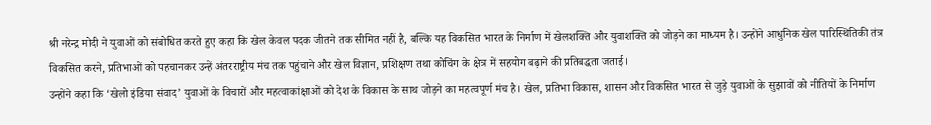श्री नरेन्द्र मोदी ने युवाओं को संबोधित करते हुए कहा कि खेल केवल पदक जीतने तक सीमित नहीं है, बल्कि यह विकसित भारत के निर्माण में खेलशक्ति और युवाशक्ति को जोड़ने का माध्यम है। उन्होंने आधुनिक खेल पारिस्थितिकी तंत्र विकसित करने, प्रतिभाओं को पहचानकर उन्हें अंतरराष्ट्रीय मंच तक पहुंचाने और खेल विज्ञान, प्रशिक्षण तथा कोचिंग के क्षेत्र में सहयोग बढ़ाने की प्रतिबद्धता जताई।
उन्होंने कहा कि ‘खेलो इंडिया संवाद’ युवाओं के विचारों और महत्वाकांक्षाओं को देश के विकास के साथ जोड़ने का महत्वपूर्ण मंच है। खेल, प्रतिभा विकास, शासन और विकसित भारत से जुड़े युवाओं के सुझावों को नीतियों के निर्माण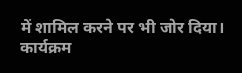में शामिल करने पर भी जोर दिया।
कार्यक्रम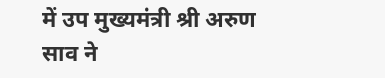में उप मुख्यमंत्री श्री अरुण साव ने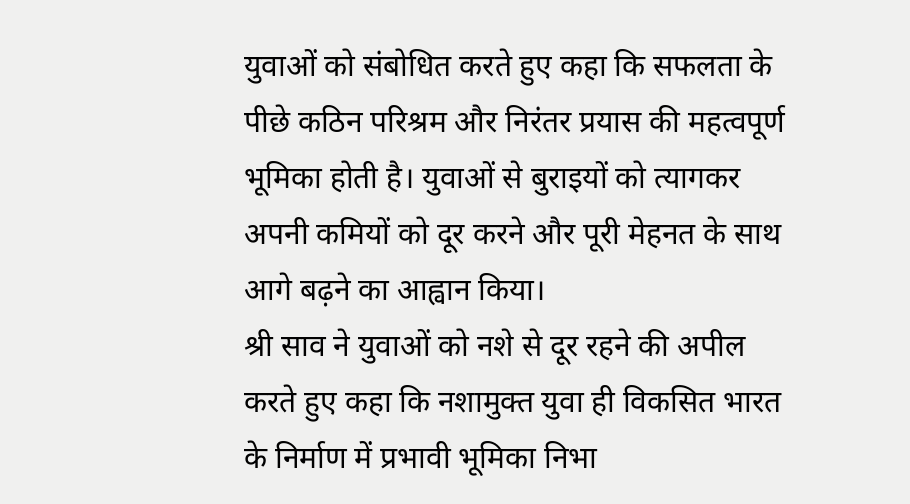युवाओं को संबोधित करते हुए कहा कि सफलता के पीछे कठिन परिश्रम और निरंतर प्रयास की महत्वपूर्ण भूमिका होती है। युवाओं से बुराइयों को त्यागकर अपनी कमियों को दूर करने और पूरी मेहनत के साथ आगे बढ़ने का आह्वान किया।
श्री साव ने युवाओं को नशे से दूर रहने की अपील करते हुए कहा कि नशामुक्त युवा ही विकसित भारत के निर्माण में प्रभावी भूमिका निभा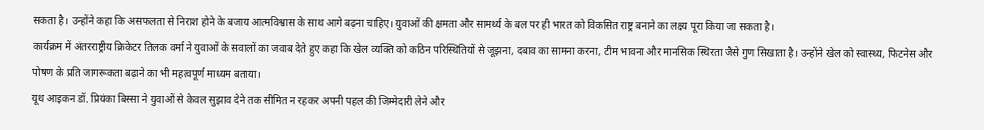सकता है। उन्होंने कहा कि असफलता से निराश होने के बजाय आत्मविश्वास के साथ आगे बढ़ना चाहिए। युवाओं की क्षमता और सामर्थ्य के बल पर ही भारत को विकसित राष्ट्र बनाने का लक्ष्य पूरा किया जा सकता है।
कार्यक्रम में अंतरराष्ट्रीय क्रिकेटर तिलक वर्मा ने युवाओं के सवालों का जवाब देते हुए कहा कि खेल व्यक्ति को कठिन परिस्थितियों से जूझना, दबाव का सामना करना, टीम भावना और मानसिक स्थिरता जैसे गुण सिखाता है। उन्होंने खेल को स्वास्थ्य, फिटनेस और पोषण के प्रति जागरूकता बढ़ाने का भी महत्वपूर्ण माध्यम बताया।
यूथ आइकन डॉ. प्रियंका बिस्सा ने युवाओं से केवल सुझाव देने तक सीमित न रहकर अपनी पहल की जिम्मेदारी लेने और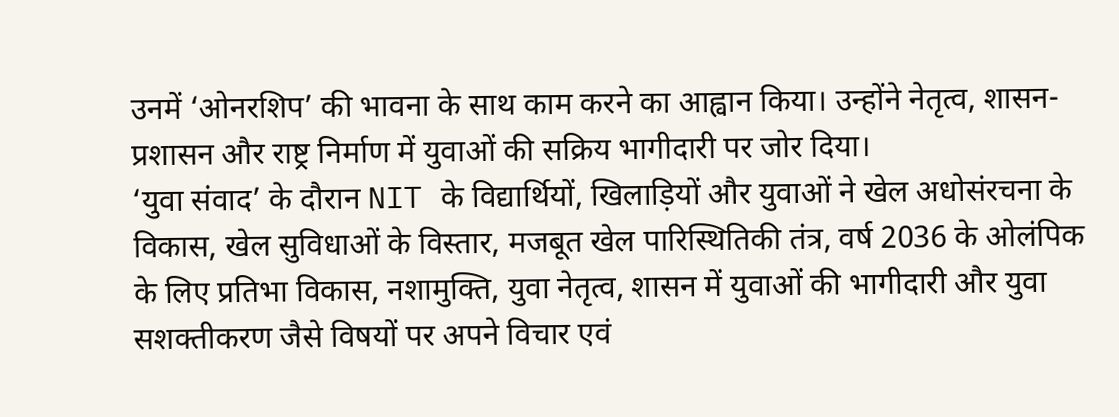उनमें ‘ओनरशिप’ की भावना के साथ काम करने का आह्वान किया। उन्होंने नेतृत्व, शासन-प्रशासन और राष्ट्र निर्माण में युवाओं की सक्रिय भागीदारी पर जोर दिया।
‘युवा संवाद’ के दौरान NIT के विद्यार्थियों, खिलाड़ियों और युवाओं ने खेल अधोसंरचना के विकास, खेल सुविधाओं के विस्तार, मजबूत खेल पारिस्थितिकी तंत्र, वर्ष 2036 के ओलंपिक के लिए प्रतिभा विकास, नशामुक्ति, युवा नेतृत्व, शासन में युवाओं की भागीदारी और युवा सशक्तीकरण जैसे विषयों पर अपने विचार एवं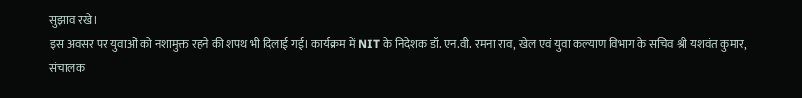सुझाव रखे।
इस अवसर पर युवाओं को नशामुक्त रहने की शपथ भी दिलाई गई। कार्यक्रम में NIT के निदेशक डॉ. एन.वी. रमना राव, खेल एवं युवा कल्याण विभाग के सचिव श्री यशवंत कुमार, संचालक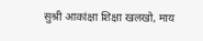सुश्री आकांक्षा शिक्षा खलखो, माय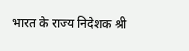भारत के राज्य निदेशक श्री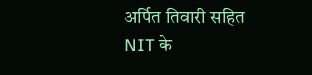अर्पित तिवारी सहित NIT के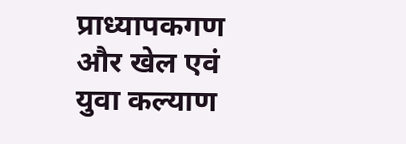प्राध्यापकगण और खेल एवं युवा कल्याण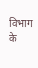विभाग के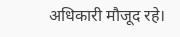अधिकारी मौजूद रहे।